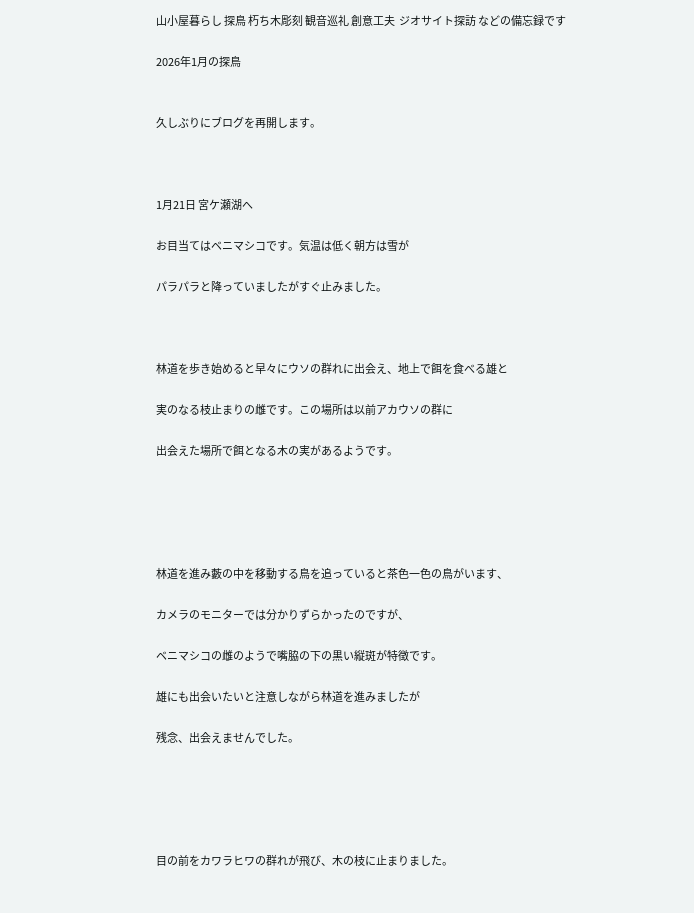山小屋暮らし 探鳥 朽ち木彫刻 観音巡礼 創意工夫  ジオサイト探訪 などの備忘録です

2026年1月の探鳥


久しぶりにブログを再開します。



1月21日 宮ケ瀬湖へ

お目当てはベニマシコです。気温は低く朝方は雪が

パラパラと降っていましたがすぐ止みました。



林道を歩き始めると早々にウソの群れに出会え、地上で餌を食べる雄と

実のなる枝止まりの雌です。この場所は以前アカウソの群に

出会えた場所で餌となる木の実があるようです。





林道を進み藪の中を移動する鳥を追っていると茶色一色の鳥がいます、

カメラのモニターでは分かりずらかったのですが、

ベニマシコの雌のようで嘴脇の下の黒い縦斑が特徴です。

雄にも出会いたいと注意しながら林道を進みましたが

残念、出会えませんでした。





目の前をカワラヒワの群れが飛び、木の枝に止まりました。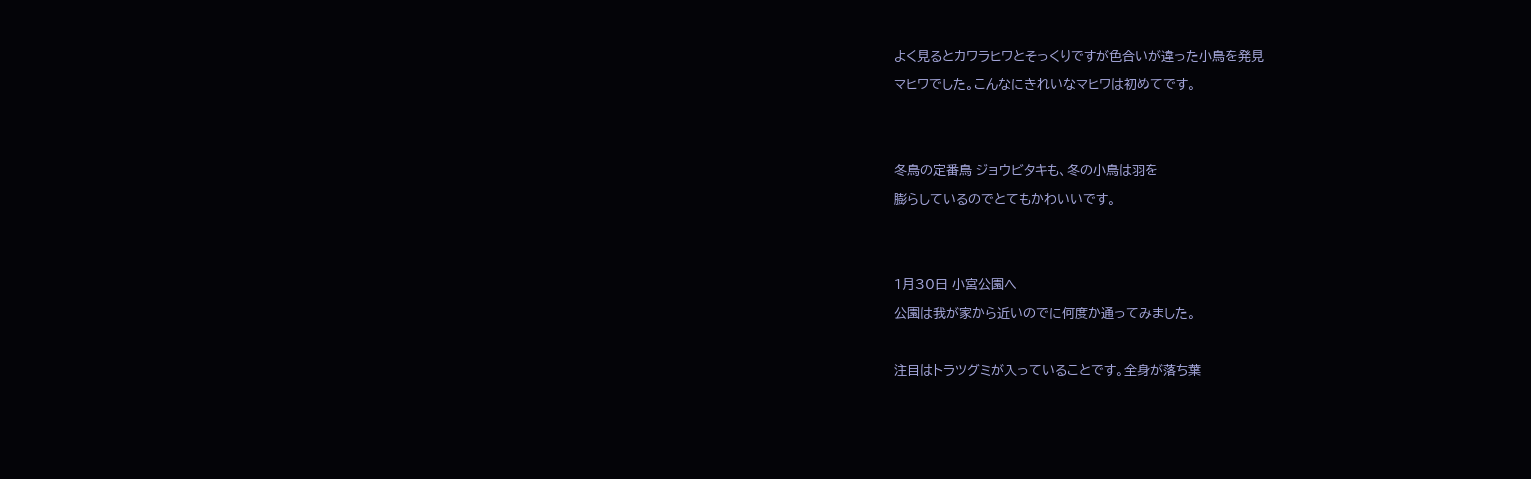よく見るとカワラヒワとそっくりですが色合いが違った小鳥を発見

マヒワでした。こんなにきれいなマヒワは初めてです。





冬鳥の定番鳥 ジョウビタキも、冬の小鳥は羽を

膨らしているのでとてもかわいいです。





1月30日 小宮公園へ

公園は我が家から近いのでに何度か通ってみました。



注目はトラツグミが入っていることです。全身が落ち葉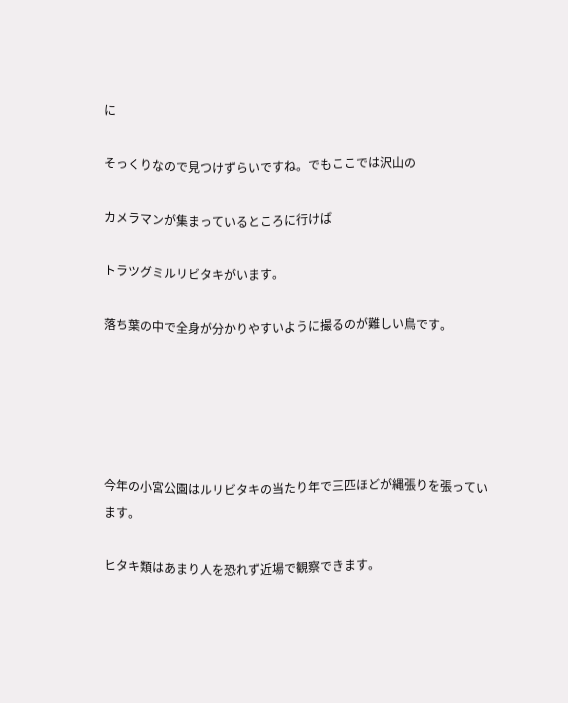に

そっくりなので見つけずらいですね。でもここでは沢山の

カメラマンが集まっているところに行けば

トラツグミルリビタキがいます。

落ち葉の中で全身が分かりやすいように撮るのが難しい鳥です。





今年の小宮公園はルリビタキの当たり年で三匹ほどが縄張りを張っています。

ヒタキ類はあまり人を恐れず近場で観察できます。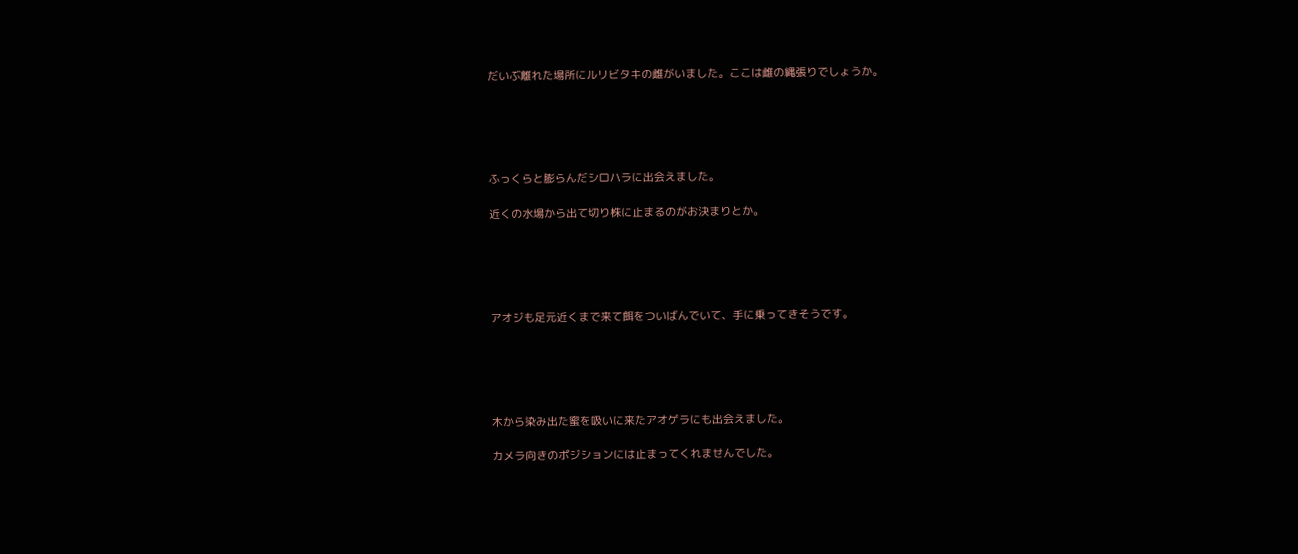だいぶ離れた場所にルリビタキの雌がいました。ここは雌の縄張りでしょうか。





ふっくらと膨らんだシロハラに出会えました。

近くの水場から出て切り株に止まるのがお決まりとか。





アオジも足元近くまで来て餌をついばんでいて、手に乗ってきそうです。





木から染み出た蜜を吸いに来たアオゲラにも出会えました。

カメラ向きのポジションには止まってくれませんでした。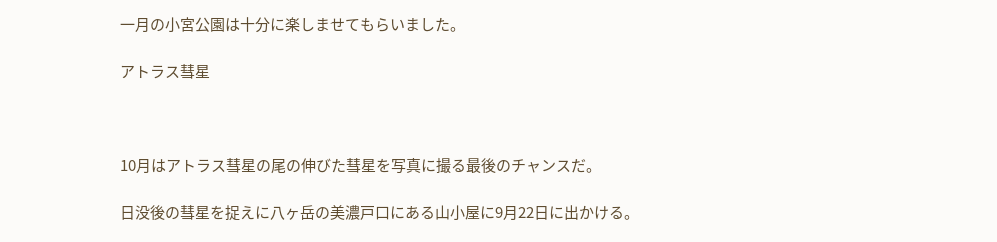一月の小宮公園は十分に楽しませてもらいました。

アトラス彗星



10月はアトラス彗星の尾の伸びた彗星を写真に撮る最後のチャンスだ。

日没後の彗星を捉えに八ヶ岳の美濃戸口にある山小屋に9月22日に出かける。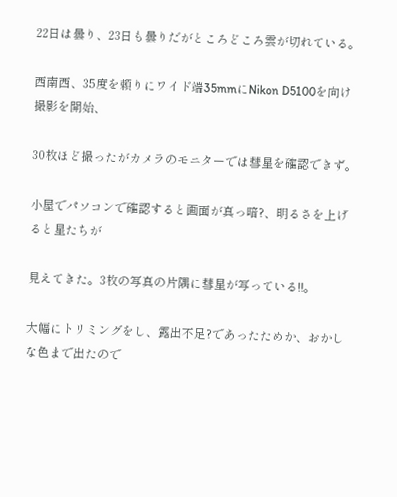22日は曇り、23日も曇りだがところどころ雲が切れている。

西南西、35度を頼りにワイド端35mmにNikon D5100を向け撮影を開始、

30枚ほど撮ったがカメラのモニターでは彗星を確認できず。

小屋でパソコンで確認すると画面が真っ暗?、明るさを上げると星たちが

見えてきた。3枚の写真の片隅に彗星が写っている!!。

大幅にトリミングをし、露出不足?であったためか、おかしな色まで出たので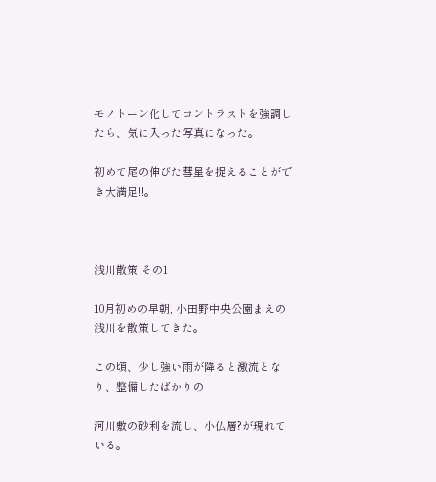モノトーン化してコントラストを強調したら、気に入った写真になった。

初めて尾の伸びた彗星を捉えることができ大満足!!。



浅川散策 その1

10月初めの早朝, 小田野中央公園まえの浅川を散策してきた。

この頃、少し強い雨が降ると激流となり、整備したばかりの

河川敷の砂利を流し、小仏層?が現れている。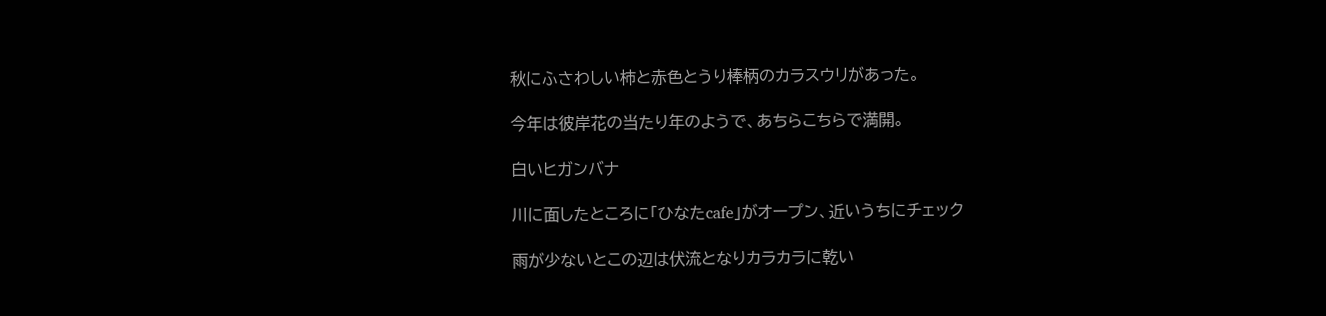秋にふさわしい柿と赤色とうり棒柄のカラスウリがあった。

今年は彼岸花の当たり年のようで、あちらこちらで満開。

白いヒガンバナ

川に面したところに「ひなたcafe」がオープン、近いうちにチェック

雨が少ないとこの辺は伏流となりカラカラに乾い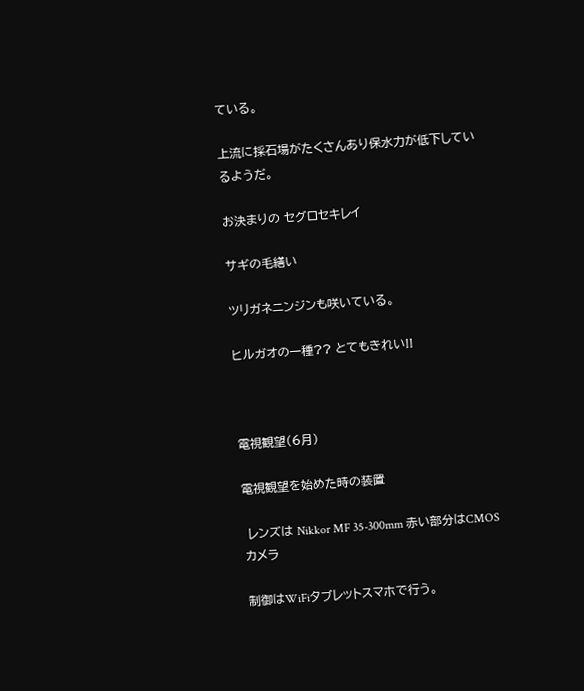ている。

上流に採石場がたくさんあり保水力が低下しているようだ。

お決まりの セグロセキレイ

サギの毛繕い

ツリガネニンジンも咲いている。

ヒルガオの一種?? とてもきれい!!



電視観望(6月)

電視観望を始めた時の装置

 レンズは Nikkor MF 35-300mm 赤い部分はCMOSカメラ

制御はWiFiタブレットスマホで行う。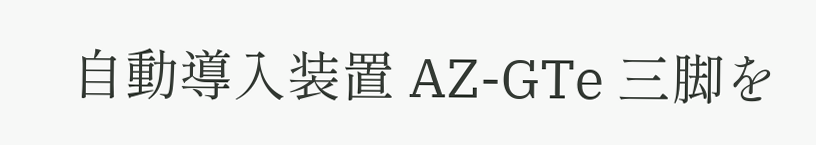自動導入装置 AZ-GTe 三脚を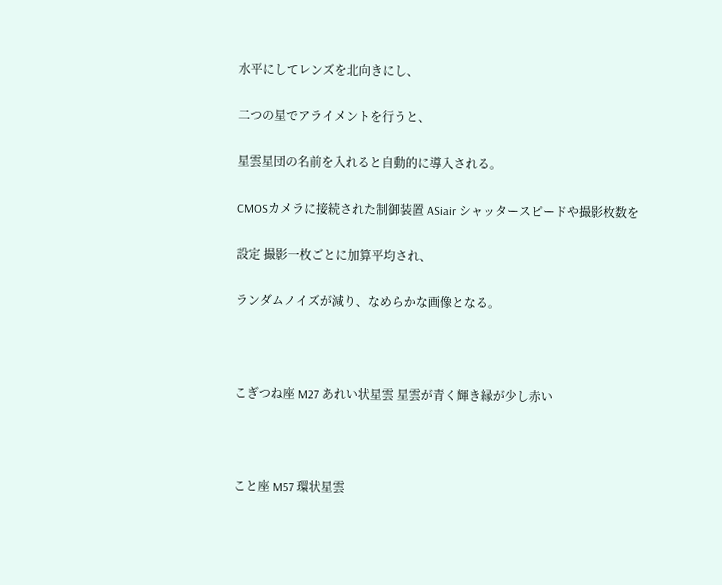水平にしてレンズを北向きにし、

二つの星でアライメントを行うと、

星雲星団の名前を入れると自動的に導入される。

CMOSカメラに接続された制御装置 ASiair シャッタースピードや撮影枚数を

設定 撮影一枚ごとに加算平均され、

ランダムノイズが減り、なめらかな画像となる。



こぎつね座 M27 あれい状星雲 星雲が青く輝き縁が少し赤い



こと座 M57 環状星雲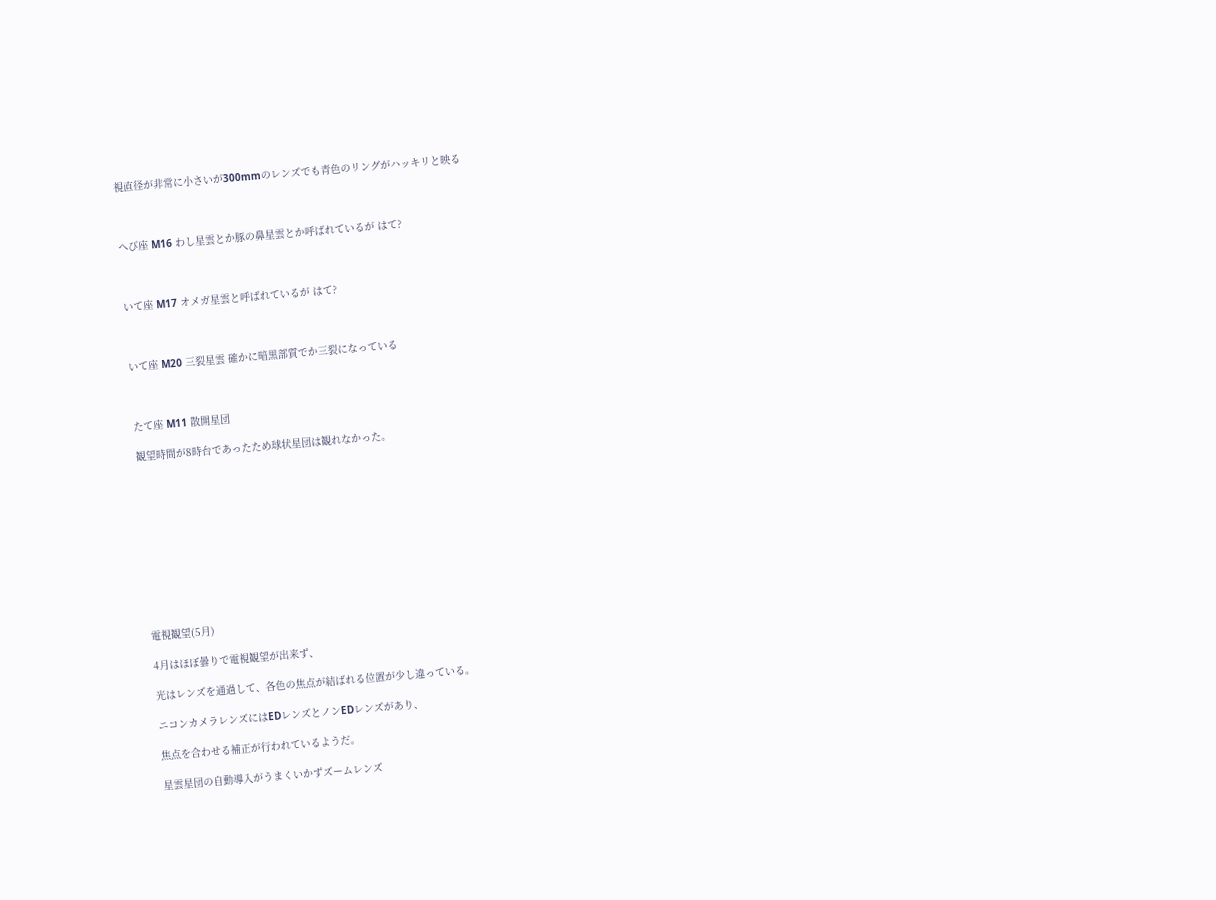視直径が非常に小さいが300mmのレンズでも青色のリングがハッキリと映る



へび座 M16 わし星雲とか豚の鼻星雲とか呼ばれているが はて?



いて座 M17 オメガ星雲と呼ばれているが はて?



いて座 M20 三裂星雲 確かに暗黒部質でか三裂になっている



たて座 M11 散開星団

観望時間が8時台であったため球状星団は観れなかった。











電視観望(5月)

4月はほぼ曇りで電視観望が出来ず、

光はレンズを通過して、各色の焦点が結ばれる位置が少し違っている。

ニコンカメラレンズにはEDレンズとノンEDレンズがあり、

焦点を合わせる補正が行われているようだ。

星雲星団の自動導入がうまくいかずズームレンズ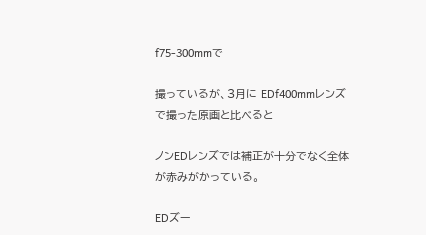f75-300mmで

撮っているが、3月に EDf400mmレンズで撮った原画と比べると

ノンEDレンズでは補正が十分でなく全体が赤みがかっている。

EDズー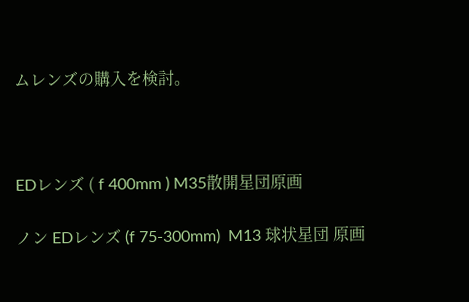ムレンズの購入を検討。



EDレンズ ( f 400mm ) M35散開星団原画

ノン EDレンズ (f 75-300mm)  M13 球状星団 原画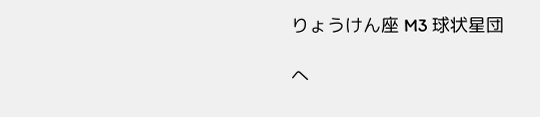りょうけん座 M3 球状星団

へ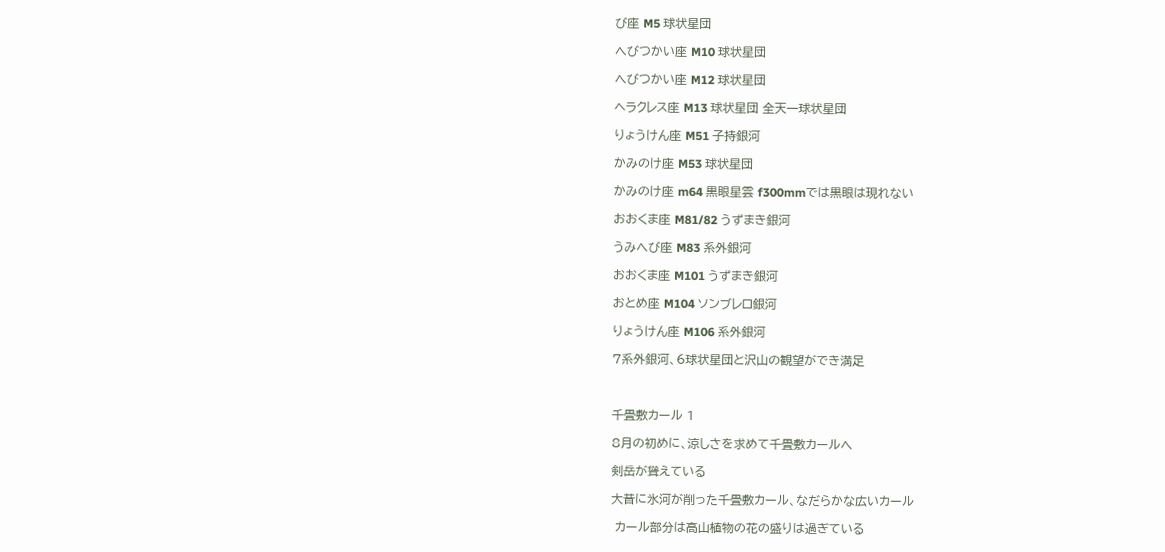び座 M5 球状星団

へびつかい座 M10 球状星団

へびつかい座 M12 球状星団

ヘラクレス座 M13 球状星団 全天一球状星団

りょうけん座 M51 子持銀河

かみのけ座 M53 球状星団

かみのけ座 m64 黒眼星雲 f300mmでは黒眼は現れない

おおくま座 M81/82 うずまき銀河

うみへび座 M83 系外銀河

おおくま座 M101 うずまき銀河

おとめ座 M104 ソンブレロ銀河

りょうけん座 M106 系外銀河

7系外銀河、6球状星団と沢山の観望ができ満足



千畳敷カール 1

8月の初めに、涼しさを求めて千畳敷カールへ

剣岳が聳えている

大昔に氷河が削った千畳敷カール、なだらかな広いカール

 カール部分は高山植物の花の盛りは過ぎている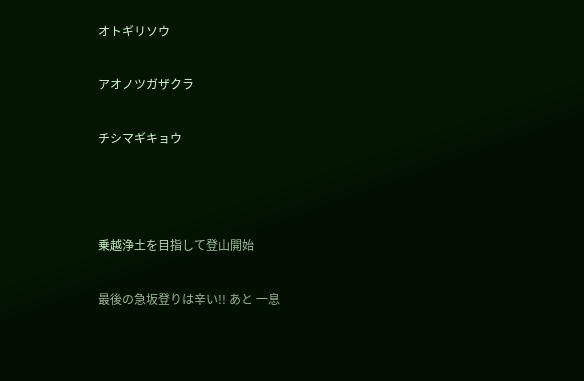オトギリソウ

アオノツガザクラ

チシマギキョウ



乗越浄土を目指して登山開始

最後の急坂登りは辛い!! あと 一息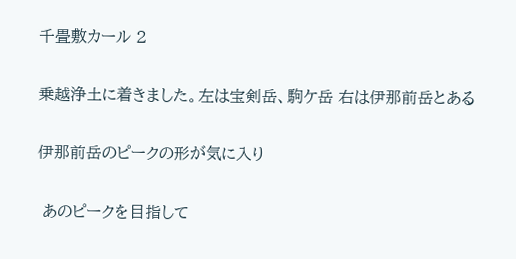千畳敷カール 2

乗越浄土に着きました。左は宝剣岳、駒ケ岳 右は伊那前岳とある

伊那前岳のピークの形が気に入り

 あのピークを目指して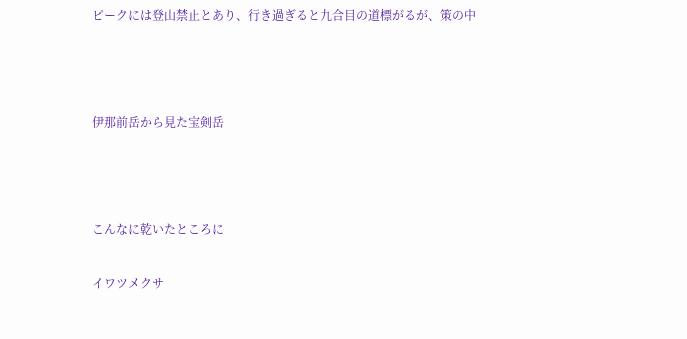ピークには登山禁止とあり、行き過ぎると九合目の道標がるが、策の中



伊那前岳から見た宝剣岳



こんなに乾いたところに

イワツメクサ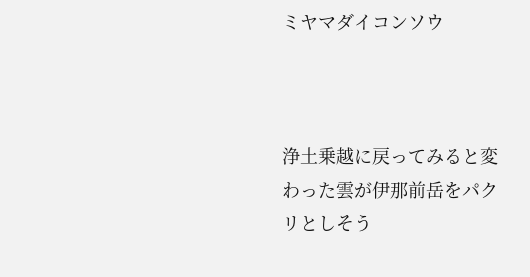ミヤマダイコンソウ



浄土乗越に戻ってみると変わった雲が伊那前岳をパクリとしそう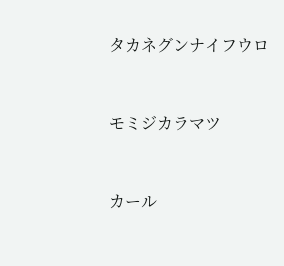タカネグンナイフウロ



モミジカラマツ



カール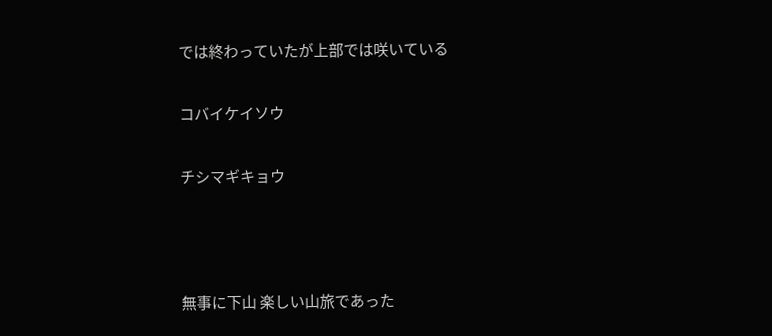では終わっていたが上部では咲いている

コバイケイソウ

チシマギキョウ



無事に下山 楽しい山旅であった